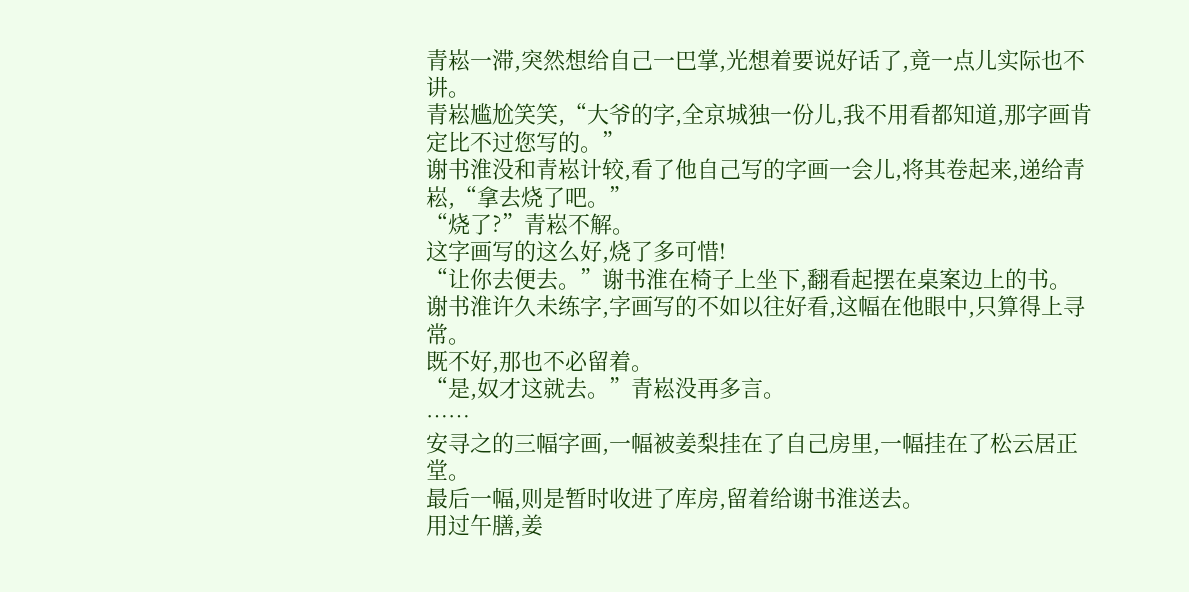青崧一滞,突然想给自己一巴掌,光想着要说好话了,竟一点儿实际也不讲。
青崧尴尬笑笑,“大爷的字,全京城独一份儿,我不用看都知道,那字画肯定比不过您写的。”
谢书淮没和青崧计较,看了他自己写的字画一会儿,将其卷起来,递给青崧,“拿去烧了吧。”
“烧了?”青崧不解。
这字画写的这么好,烧了多可惜!
“让你去便去。”谢书淮在椅子上坐下,翻看起摆在桌案边上的书。
谢书淮许久未练字,字画写的不如以往好看,这幅在他眼中,只算得上寻常。
既不好,那也不必留着。
“是,奴才这就去。”青崧没再多言。
……
安寻之的三幅字画,一幅被姜梨挂在了自己房里,一幅挂在了松云居正堂。
最后一幅,则是暂时收进了库房,留着给谢书淮送去。
用过午膳,姜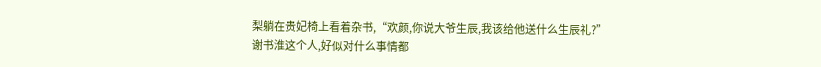梨躺在贵妃椅上看着杂书,“欢颜,你说大爷生辰,我该给他送什么生辰礼?”
谢书淮这个人,好似对什么事情都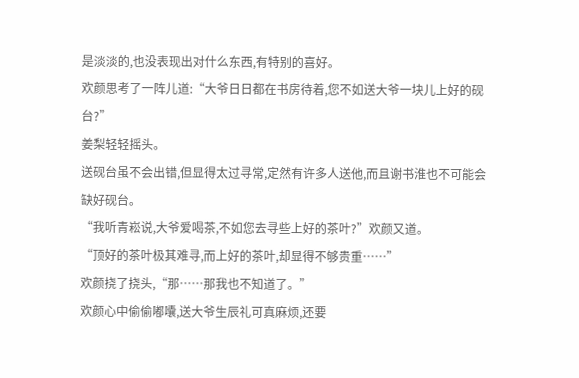是淡淡的,也没表现出对什么东西,有特别的喜好。
欢颜思考了一阵儿道:“大爷日日都在书房待着,您不如送大爷一块儿上好的砚台?”
姜梨轻轻摇头。
送砚台虽不会出错,但显得太过寻常,定然有许多人送他,而且谢书淮也不可能会缺好砚台。
“我听青崧说,大爷爱喝茶,不如您去寻些上好的茶叶?”欢颜又道。
“顶好的茶叶极其难寻,而上好的茶叶,却显得不够贵重……”
欢颜挠了挠头,“那……那我也不知道了。”
欢颜心中偷偷嘟囔,送大爷生辰礼可真麻烦,还要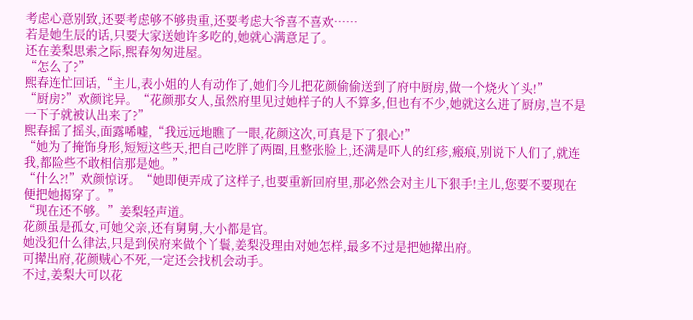考虑心意别致,还要考虑够不够贵重,还要考虑大爷喜不喜欢……
若是她生辰的话,只要大家送她许多吃的,她就心满意足了。
还在姜梨思索之际,熙春匆匆进屋。
“怎么了?”
熙春连忙回话,“主儿,表小姐的人有动作了,她们今儿把花颜偷偷送到了府中厨房,做一个烧火丫头!”
“厨房?”欢颜诧异。“花颜那女人,虽然府里见过她样子的人不算多,但也有不少,她就这么进了厨房,岂不是一下子就被认出来了?”
熙春摇了摇头,面露唏嘘,“我远远地瞧了一眼,花颜这次,可真是下了狠心!”
“她为了掩饰身形,短短这些天,把自己吃胖了两圈,且整张脸上,还满是吓人的红疹,瘢痕,别说下人们了,就连我,都险些不敢相信那是她。”
“什么?!”欢颜惊讶。“她即便弄成了这样子,也要重新回府里,那必然会对主儿下狠手!主儿,您要不要现在便把她揭穿了。”
“现在还不够。”姜梨轻声道。
花颜虽是孤女,可她父亲,还有舅舅,大小都是官。
她没犯什么律法,只是到侯府来做个丫鬟,姜梨没理由对她怎样,最多不过是把她撵出府。
可撵出府,花颜贼心不死,一定还会找机会动手。
不过,姜梨大可以花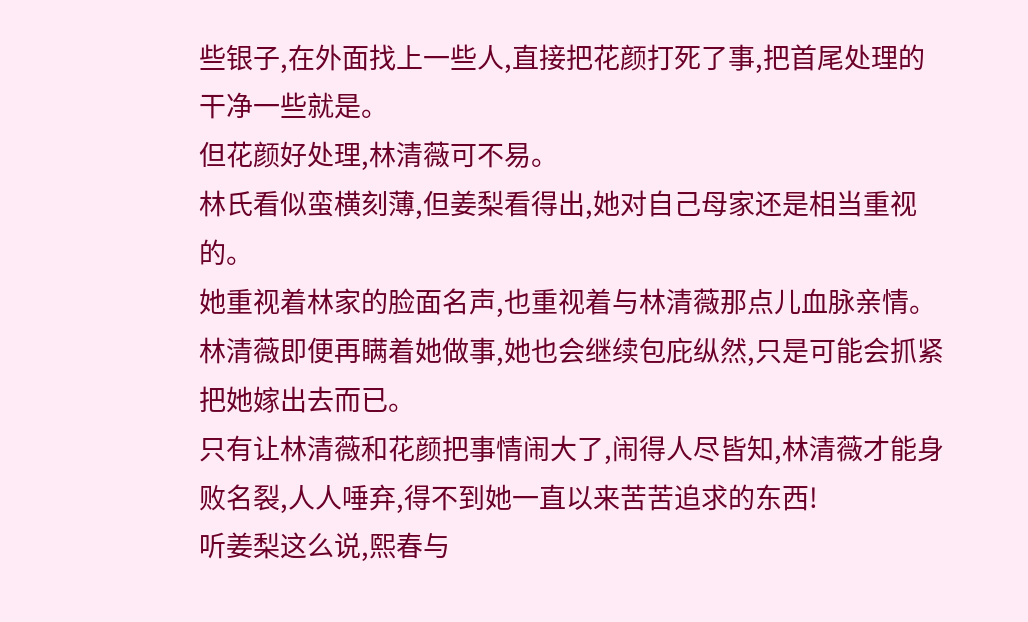些银子,在外面找上一些人,直接把花颜打死了事,把首尾处理的干净一些就是。
但花颜好处理,林清薇可不易。
林氏看似蛮横刻薄,但姜梨看得出,她对自己母家还是相当重视的。
她重视着林家的脸面名声,也重视着与林清薇那点儿血脉亲情。
林清薇即便再瞒着她做事,她也会继续包庇纵然,只是可能会抓紧把她嫁出去而已。
只有让林清薇和花颜把事情闹大了,闹得人尽皆知,林清薇才能身败名裂,人人唾弃,得不到她一直以来苦苦追求的东西!
听姜梨这么说,熙春与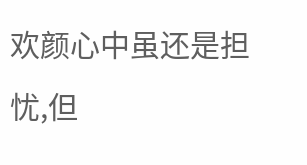欢颜心中虽还是担忧,但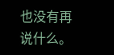也没有再说什么。